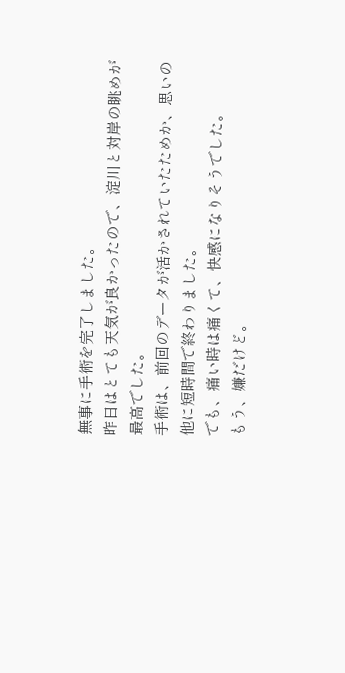無事に手術を完了しました。
昨日はとても天気が良かったので、淀川と対岸の眺めが最高でした。
手術は、前回のデータが活かされていたためか、思いの他に短時間で終わりました。
でも、痛い時は痛くて、快感になりそうでした。
もう、嫌だけど。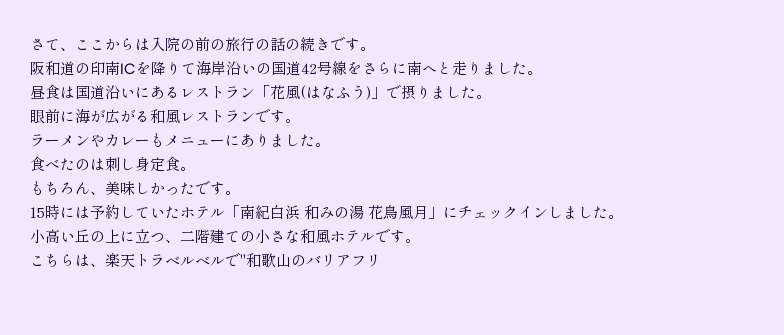さて、ここからは入院の前の旅行の話の続きです。
阪和道の印南ICを降りて海岸沿いの国道42号線をさらに南へと走りました。
昼食は国道沿いにあるレストラン「花風(はなふう)」で摂りました。
眼前に海が広がる和風レストランです。
ラーメンやカレーもメニューにありました。
食べたのは刺し身定食。
もちろん、美味しかったです。
15時には予約していたホテル「南紀白浜 和みの湯 花鳥風月」にチェックインしました。
小高い丘の上に立つ、二階建ての小さな和風ホテルです。
こちらは、楽天トラベルベルで"和歌山のバリアフリ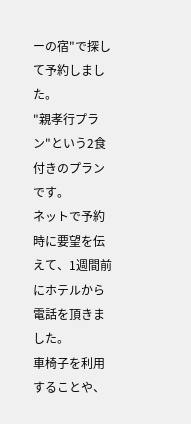ーの宿"で探して予約しました。
"親孝行プラン"という2食付きのプランです。
ネットで予約時に要望を伝えて、1週間前にホテルから電話を頂きました。
車椅子を利用することや、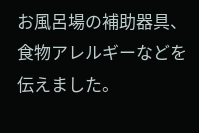お風呂場の補助器具、食物アレルギーなどを伝えました。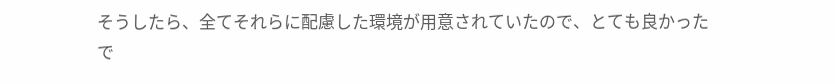そうしたら、全てそれらに配慮した環境が用意されていたので、とても良かったで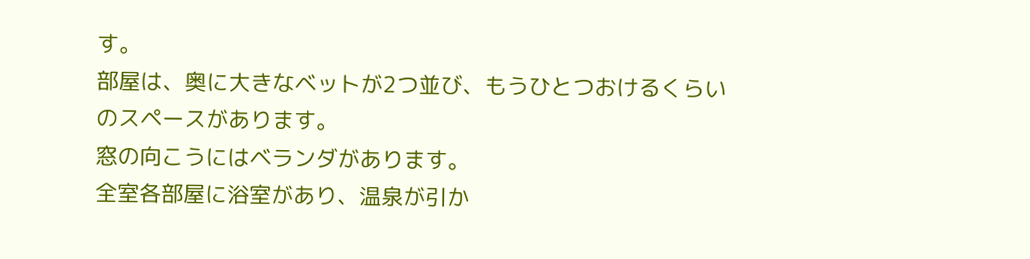す。
部屋は、奥に大きなベットが2つ並び、もうひとつおけるくらいのスペースがあります。
窓の向こうにはベランダがあります。
全室各部屋に浴室があり、温泉が引か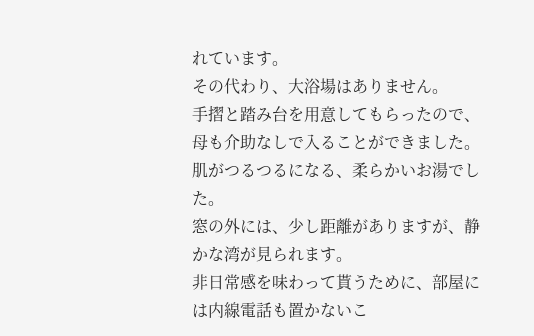れています。
その代わり、大浴場はありません。
手摺と踏み台を用意してもらったので、母も介助なしで入ることができました。
肌がつるつるになる、柔らかいお湯でした。
窓の外には、少し距離がありますが、静かな湾が見られます。
非日常感を味わって貰うために、部屋には内線電話も置かないこ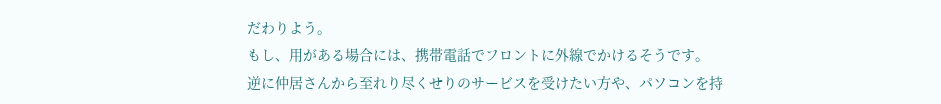だわりよう。
もし、用がある場合には、携帯電話でフロントに外線でかけるそうです。
逆に仲居さんから至れり尽くせりのサービスを受けたい方や、パソコンを持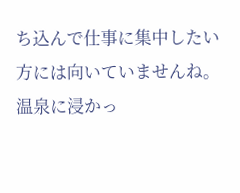ち込んで仕事に集中したい方には向いていませんね。
温泉に浸かっ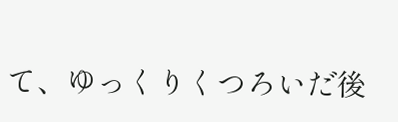て、ゆっくりくつろいだ後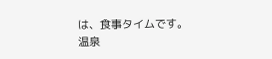は、食事タイムです。
温泉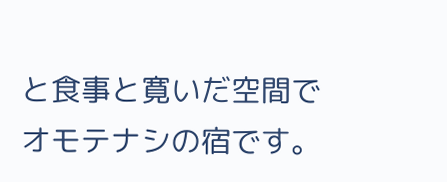と食事と寛いだ空間でオモテナシの宿です。